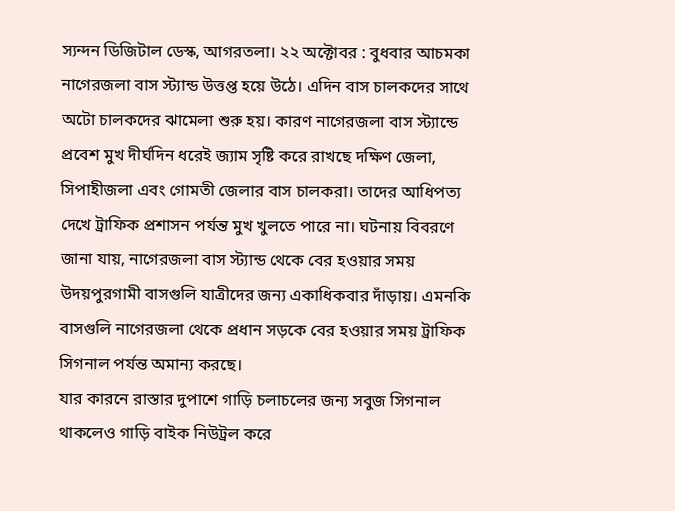স্যন্দন ডিজিটাল ডেস্ক, আগরতলা। ২২ অক্টোবর : বুধবার আচমকা নাগেরজলা বাস স্ট্যান্ড উত্তপ্ত হয়ে উঠে। এদিন বাস চালকদের সাথে অটো চালকদের ঝামেলা শুরু হয়। কারণ নাগেরজলা বাস স্ট্যান্ডে প্রবেশ মুখ দীর্ঘদিন ধরেই জ্যাম সৃষ্টি করে রাখছে দক্ষিণ জেলা, সিপাহীজলা এবং গোমতী জেলার বাস চালকরা। তাদের আধিপত্য দেখে ট্রাফিক প্রশাসন পর্যন্ত মুখ খুলতে পারে না। ঘটনায় বিবরণে জানা যায়, নাগেরজলা বাস স্ট্যান্ড থেকে বের হওয়ার সময় উদয়পুরগামী বাসগুলি যাত্রীদের জন্য একাধিকবার দাঁড়ায়। এমনকি বাসগুলি নাগেরজলা থেকে প্রধান সড়কে বের হওয়ার সময় ট্রাফিক সিগনাল পর্যন্ত অমান্য করছে।
যার কারনে রাস্তার দুপাশে গাড়ি চলাচলের জন্য সবুজ সিগনাল থাকলেও গাড়ি বাইক নিউট্রল করে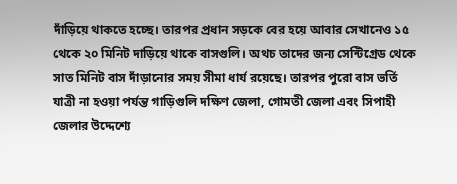দাঁড়িয়ে থাকতে হচ্ছে। তারপর প্রধান সড়কে বের হয়ে আবার সেখানেও ১৫ থেকে ২০ মিনিট দাড়িয়ে থাকে বাসগুলি। অথচ তাদের জন্য সেন্টিগ্রেড থেকে সাত মিনিট বাস দাঁড়ানোর সময় সীমা ধার্য রয়েছে। তারপর পুরো বাস ভর্তি যাত্রী না হওয়া পর্যন্ত গাড়িগুলি দক্ষিণ জেলা, গোমতী জেলা এবং সিপাহী জেলার উদ্দেশ্যে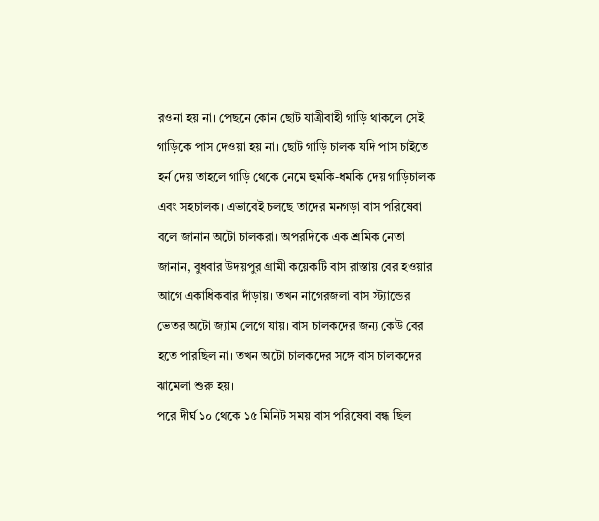রওনা হয় না। পেছনে কোন ছোট যাত্রীবাহী গাড়ি থাকলে সেই গাড়িকে পাস দেওয়া হয় না। ছোট গাড়ি চালক যদি পাস চাইতে হর্ন দেয় তাহলে গাড়ি থেকে নেমে হুমকি-ধমকি দেয় গাড়িচালক এবং সহচালক। এভাবেই চলছে তাদের মনগড়া বাস পরিষেবা বলে জানান অটো চালকরা। অপরদিকে এক শ্রমিক নেতা জানান, বুধবার উদয়পুর গ্রামী কয়েকটি বাস রাস্তায় বের হওয়ার আগে একাধিকবার দাঁড়ায়। তখন নাগেরজলা বাস স্ট্যান্ডের ভেতর অটো জ্যাম লেগে যায়। বাস চালকদের জন্য কেউ বের হতে পারছিল না। তখন অটো চালকদের সঙ্গে বাস চালকদের ঝামেলা শুরু হয়।
পরে দীর্ঘ ১০ থেকে ১৫ মিনিট সময় বাস পরিষেবা বন্ধ ছিল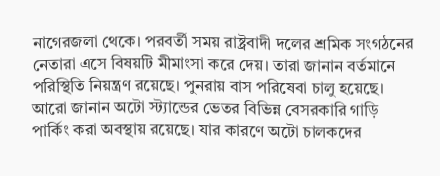নাগেরজলা থেকে। পরবর্তী সময় রাষ্ট্রবাদী দলের শ্রমিক সংগঠনের নেতারা এসে বিষয়টি মীমাংসা করে দেয়। তারা জানান বর্তমানে পরিস্থিতি নিয়ন্ত্রণ রয়েছে। পুনরায় বাস পরিষেবা চালু হয়েছে। আরো জানান অটো স্ট্যান্ডের ভেতর বিভিন্ন বেসরকারি গাড়ি পার্কিং করা অবস্থায় রয়েছে। যার কারণে অটো চালকদের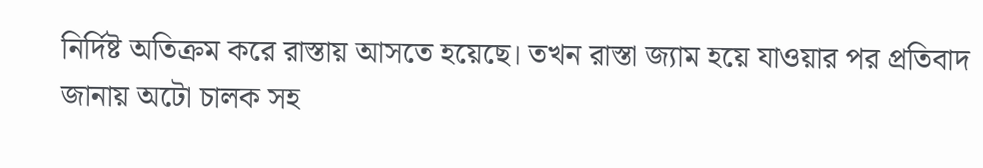নির্দিষ্ট অতিক্রম করে রাস্তায় আসতে হয়েছে। তখন রাস্তা জ্যাম হয়ে যাওয়ার পর প্রতিবাদ জানায় অটো চালক সহ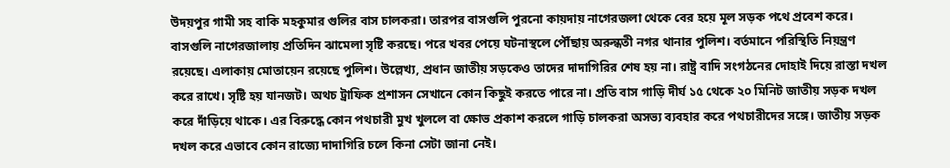উদয়পুর গামী সহ বাকি মহকুমার গুলির বাস চালকরা। তারপর বাসগুলি পুরনো কায়দায় নাগেরজলা থেকে বের হয়ে মূল সড়ক পথে প্রবেশ করে। বাসগুলি নাগেরজালায় প্রতিদিন ঝামেলা সৃষ্টি করছে। পরে খবর পেয়ে ঘটনাস্থলে পৌঁছায় অরুন্ধতী নগর থানার পুলিশ। বর্তমানে পরিস্থিতি নিয়ন্ত্রণ রয়েছে। এলাকায় মোতায়েন রয়েছে পুলিশ। উল্লেখ্য, প্রধান জাতীয় সড়কেও তাদের দাদাগিরির শেষ হয় না। রাষ্ট্র বাদি সংগঠনের দোহাই দিয়ে রাস্তা দখল করে রাখে। সৃষ্টি হয় যানজট। অথচ ট্রাফিক প্রশাসন সেখানে কোন কিছুই করতে পারে না। প্রতি বাস গাড়ি দীর্ঘ ১৫ থেকে ২০ মিনিট জাতীয় সড়ক দখল করে দাঁড়িয়ে থাকে। এর বিরুদ্ধে কোন পথচারী মুখ খুললে বা ক্ষোভ প্রকাশ করলে গাড়ি চালকরা অসভ্য ব্যবহার করে পথচারীদের সঙ্গে। জাতীয় সড়ক দখল করে এভাবে কোন রাজ্যে দাদাগিরি চলে কিনা সেটা জানা নেই।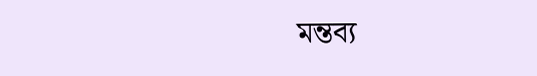মন্তব্য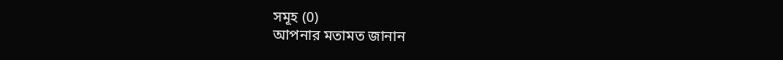সমূহ (0)
আপনার মতামত জানান